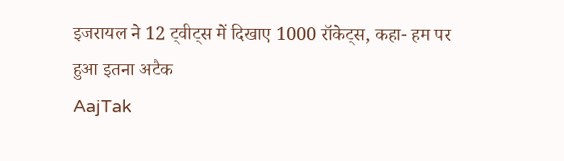इजरायल ने 12 ट्वीट्स में दिखाए 1000 रॉकेट्स, कहा- हम पर हुआ इतना अटैक
AajTak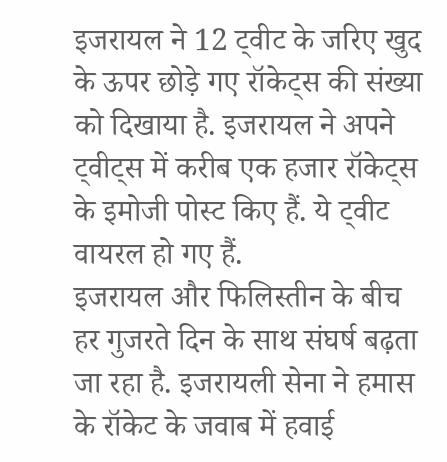इजरायल ने 12 ट्वीट के जरिए खुद के ऊपर छोड़े गए रॉकेट्स की संख्या को दिखाया है. इजरायल ने अपने ट्वीट्स में करीब एक हजार रॉकेट्स के इमोजी पोस्ट किए हैं. ये ट्वीट वायरल हो गए हैं.
इजरायल और फिलिस्तीन के बीच हर गुजरते दिन के साथ संघर्ष बढ़ता जा रहा है. इजरायली सेना ने हमास के रॉकेट के जवाब में हवाई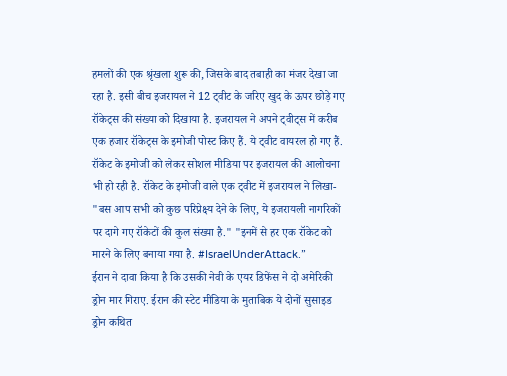हमलों की एक श्रृंखला शुरू की, जिसके बाद तबाही का मंजर देखा जा रहा है. इसी बीच इजरायल ने 12 ट्वीट के जरिए खुद के ऊपर छोड़े गए रॉकेट्स की संख्या को दिखाया है. इजरायल ने अपने ट्वीट्स में करीब एक हजार रॉकेट्स के इमोजी पोस्ट किए हैं. ये ट्वीट वायरल हो गए हैं. रॉकेट के इमोजी को लेकर सोशल मीडिया पर इजरायल की आलोचना भी हो रही है. रॉकेट के इमोजी वाले एक ट्वीट में इजरायल ने लिखा- "बस आप सभी को कुछ परिप्रेक्ष्य देने के लिए, ये इजरायली नागरिकों पर दागे गए रॉकेटों की कुल संख्या है." "इनमें से हर एक रॉकेट को मारने के लिए बनाया गया है. #IsraelUnderAttack.”
ईरान ने दावा किया है कि उसकी नेवी के एयर डिफेंस ने दो अमेरिकी ड्रोन मार गिराए. ईरान की स्टेट मीडिया के मुताबिक ये दोनों सुसाइड ड्रोन कथित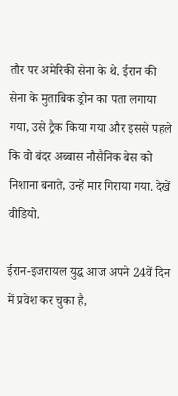तौर पर अमेरिकी सेना के थे. ईरान की सेना के मुताबिक ड्रोन का पता लगाया गया, उसे ट्रैक किया गया और इससे पहले कि वो बंदर अब्बास नौसैनिक बेस को निशाना बनाते, उन्हें मार गिराया गया. देखें वीडियो.

ईरान-इजरायल युद्ध आज अपने 24वें दिन में प्रवेश कर चुका है,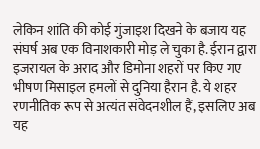लेकिन शांति की कोई गुंजाइश दिखने के बजाय यह संघर्ष अब एक विनाशकारी मोड़ ले चुका है. ईरान द्वारा इजरायल के अराद और डिमोना शहरों पर किए गए भीषण मिसाइल हमलों से दुनिया हैरान है. ये शहर रणनीतिक रूप से अत्यंत संवेदनशील हैं, इसलिए अब यह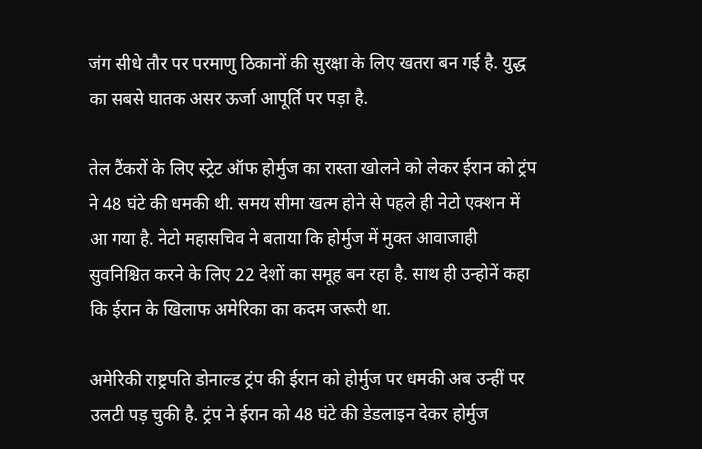जंग सीधे तौर पर परमाणु ठिकानों की सुरक्षा के लिए खतरा बन गई है. युद्ध का सबसे घातक असर ऊर्जा आपूर्ति पर पड़ा है.

तेल टैंकरों के लिए स्ट्रेट ऑफ होर्मुज का रास्ता खोलने को लेकर ईरान को ट्रंप ने 48 घंटे की धमकी थी. समय सीमा खत्म होने से पहले ही नेटो एक्शन में आ गया है. नेटो महासचिव ने बताया कि होर्मुज में मुक्त आवाजाही सुवनिश्चित करने के लिए 22 देशों का समूह बन रहा है. साथ ही उन्होनें कहा कि ईरान के खिलाफ अमेरिका का कदम जरूरी था.

अमेरिकी राष्ट्रपति डोनाल्ड ट्रंप की ईरान को होर्मुज पर धमकी अब उन्हीं पर उलटी पड़ चुकी है. ट्रंप ने ईरान को 48 घंटे की डेडलाइन देकर होर्मुज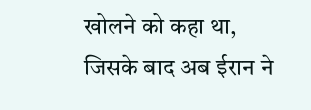खोलने को कहा था, जिसके बाद अब ईरान ने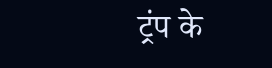ट्रंप के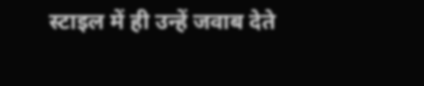स्टाइल में ही उन्हें जवाब देते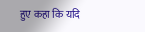हुए कहा कि यदि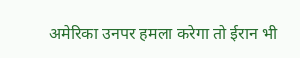अमेरिका उनपर हमला करेगा तो ईरान भी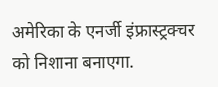अमेरिका के एनर्जी इंफ्रास्ट्रक्चर को निशाना बनाएगा.